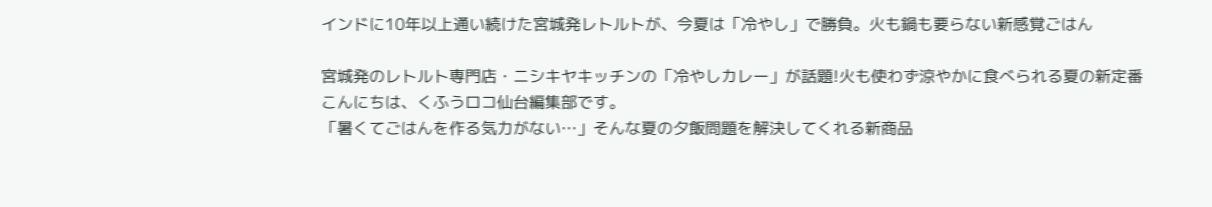インドに10年以上通い続けた宮城発レトルトが、今夏は「冷やし」で勝負。火も鍋も要らない新感覚ごはん

宮城発のレトルト専門店・ニシキヤキッチンの「冷やしカレー」が話題!火も使わず涼やかに食べられる夏の新定番
こんにちは、くふうロコ仙台編集部です。
「暑くてごはんを作る気力がない…」そんな夏の夕飯問題を解決してくれる新商品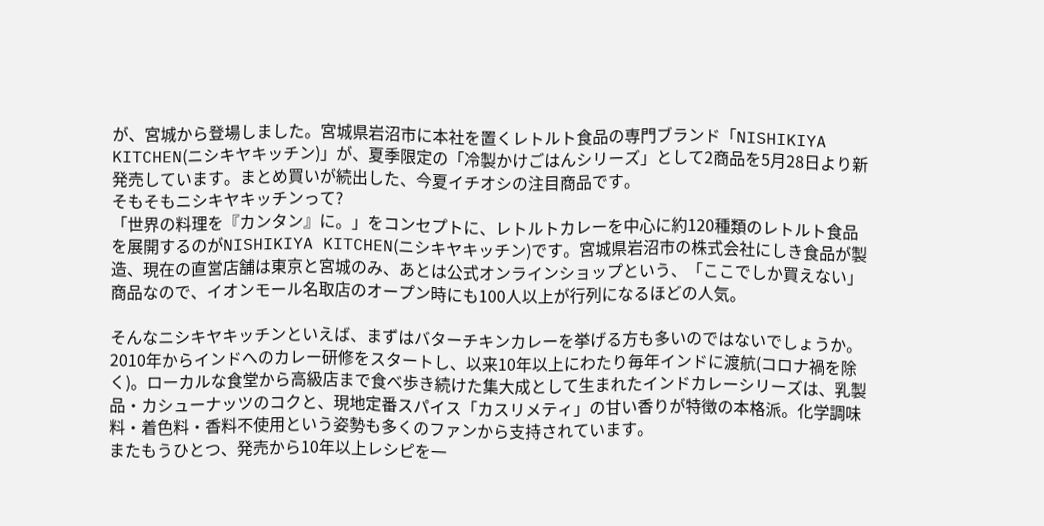が、宮城から登場しました。宮城県岩沼市に本社を置くレトルト食品の専門ブランド「NISHIKIYA KITCHEN(ニシキヤキッチン)」が、夏季限定の「冷製かけごはんシリーズ」として2商品を5月28日より新発売しています。まとめ買いが続出した、今夏イチオシの注目商品です。
そもそもニシキヤキッチンって?
「世界の料理を『カンタン』に。」をコンセプトに、レトルトカレーを中心に約120種類のレトルト食品を展開するのがNISHIKIYA KITCHEN(ニシキヤキッチン)です。宮城県岩沼市の株式会社にしき食品が製造、現在の直営店舗は東京と宮城のみ、あとは公式オンラインショップという、「ここでしか買えない」商品なので、イオンモール名取店のオープン時にも100人以上が行列になるほどの人気。

そんなニシキヤキッチンといえば、まずはバターチキンカレーを挙げる方も多いのではないでしょうか。2010年からインドへのカレー研修をスタートし、以来10年以上にわたり毎年インドに渡航(コロナ禍を除く)。ローカルな食堂から高級店まで食べ歩き続けた集大成として生まれたインドカレーシリーズは、乳製品・カシューナッツのコクと、現地定番スパイス「カスリメティ」の甘い香りが特徴の本格派。化学調味料・着色料・香料不使用という姿勢も多くのファンから支持されています。
またもうひとつ、発売から10年以上レシピを一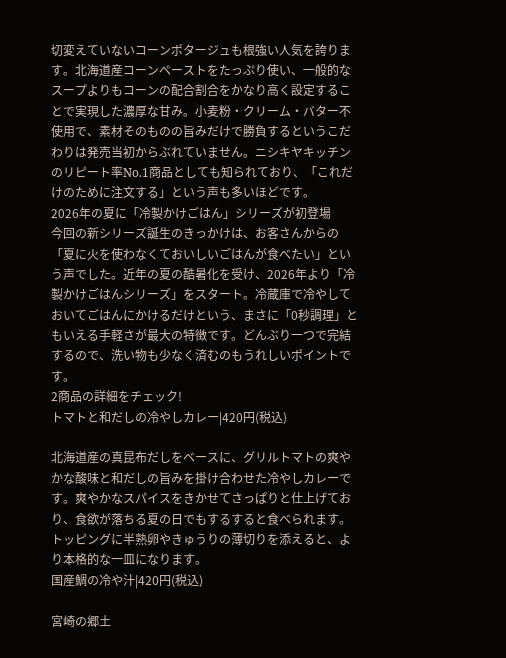切変えていないコーンポタージュも根強い人気を誇ります。北海道産コーンペーストをたっぷり使い、一般的なスープよりもコーンの配合割合をかなり高く設定することで実現した濃厚な甘み。小麦粉・クリーム・バター不使用で、素材そのものの旨みだけで勝負するというこだわりは発売当初からぶれていません。ニシキヤキッチンのリピート率No.1商品としても知られており、「これだけのために注文する」という声も多いほどです。
2026年の夏に「冷製かけごはん」シリーズが初登場
今回の新シリーズ誕生のきっかけは、お客さんからの「夏に火を使わなくておいしいごはんが食べたい」という声でした。近年の夏の酷暑化を受け、2026年より「冷製かけごはんシリーズ」をスタート。冷蔵庫で冷やしておいてごはんにかけるだけという、まさに「0秒調理」ともいえる手軽さが最大の特徴です。どんぶり一つで完結するので、洗い物も少なく済むのもうれしいポイントです。
2商品の詳細をチェック!
トマトと和だしの冷やしカレー|420円(税込)

北海道産の真昆布だしをベースに、グリルトマトの爽やかな酸味と和だしの旨みを掛け合わせた冷やしカレーです。爽やかなスパイスをきかせてさっぱりと仕上げており、食欲が落ちる夏の日でもするすると食べられます。トッピングに半熟卵やきゅうりの薄切りを添えると、より本格的な一皿になります。
国産鯛の冷や汁|420円(税込)

宮崎の郷土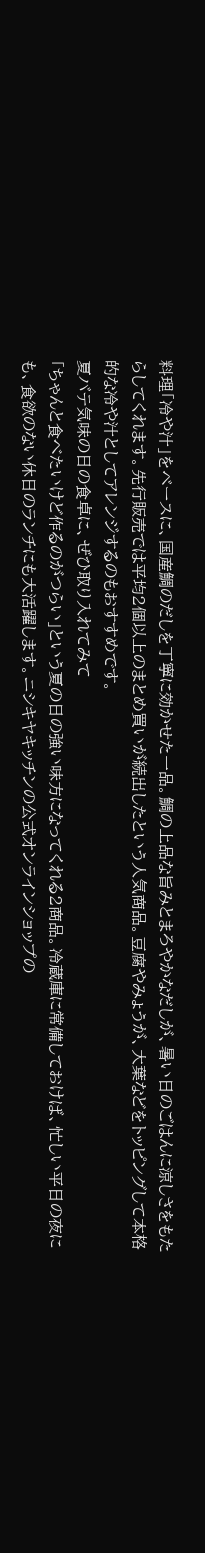料理「冷や汁」をベースに、国産鯛のだしを丁寧に効かせた一品。鯛の上品な旨みとまろやかなだしが、暑い日のごはんに涼しさをもたらしてくれます。先行販売では平均2個以上のまとめ買いが続出したという人気商品。豆腐やみょうが、大葉などをトッピングして本格的な冷や汁としてアレンジするのもおすすめです。
夏バテ気味の日の食卓に、ぜひ取り入れてみて
「ちゃんと食べたいけど作るのがつらい」という夏の日の強い味方になってくれる2商品。冷蔵庫に常備しておけば、忙しい平日の夜にも、食欲のない休日のランチにも大活躍します。ニシキヤキッチンの公式オンラインショップの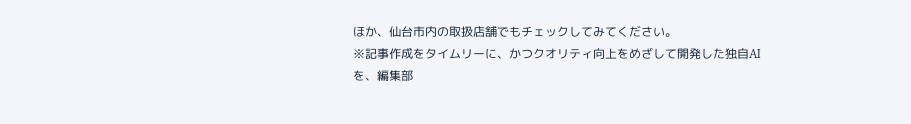ほか、仙台市内の取扱店舗でもチェックしてみてください。
※記事作成をタイムリーに、かつクオリティ向上をめざして開発した独自AIを、編集部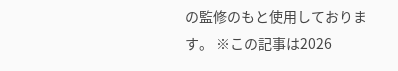の監修のもと使用しております。 ※この記事は2026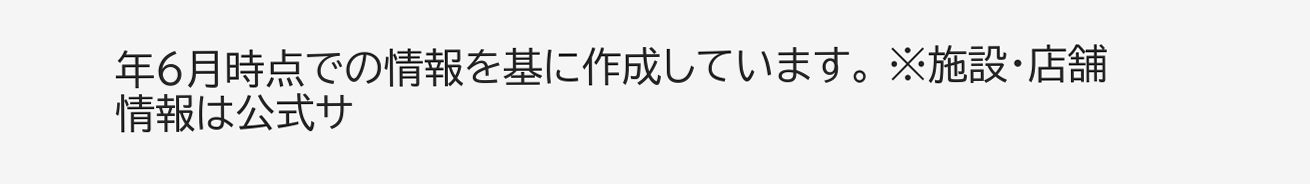年6月時点での情報を基に作成しています。 ※施設・店舗情報は公式サ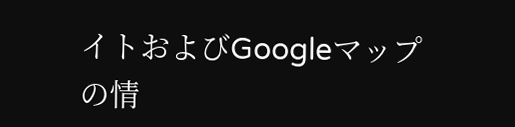イトおよびGoogleマップの情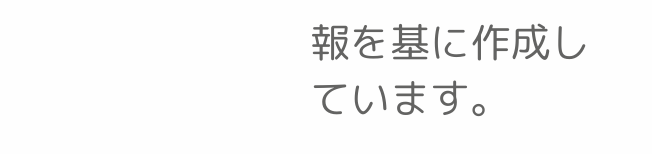報を基に作成しています。